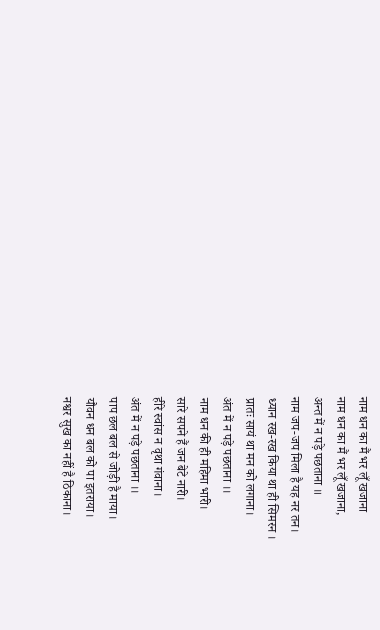नाम धन का मैं भर लूँ खजाना
नाम धन का मैं भर लूँ खजाना,
अन्त में न पड़े पछताना ॥
नाम जप-जप मिला है यह नर तन।
ध्यान रख-रख किया था ही सिमरन ।
प्रातः सायं था मन को लगाना।
अंत में न पड़े पछताना ।।
नाम धन की ही महिमा भारी।
सारे सपने हैं जन बेटे नारी।
हीरे स्वांस न वृथा गंवाना।
अंत में न पड़े पछताना ।।
पाप छल बल से जोड़ी है माया।
यौवन धन बल को पा इतराया।
नश्वर सुख का नहीं है ठिकाना।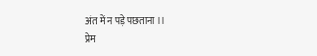अंत में न पड़े पछताना ।।
प्रेम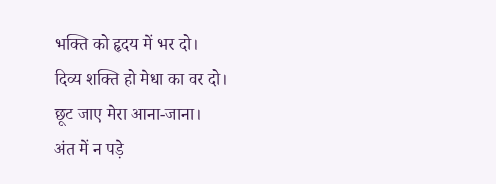भक्ति को हृदय में भर दो।
दिव्य शक्ति हो मेधा का वर दो।
छूट जाए मेरा आना-जाना।
अंत में न पड़े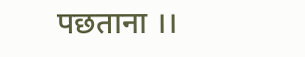पछताना ।।